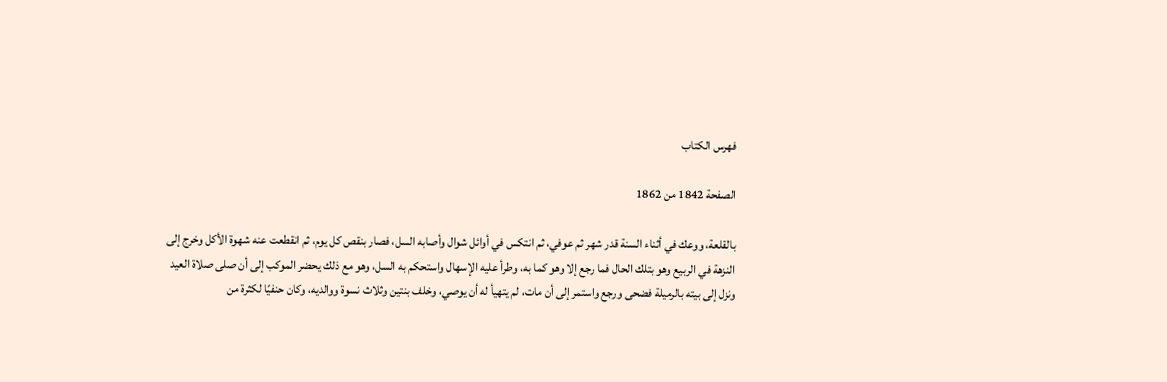فهرس الكتاب

الصفحة 1842 من 1862

بالقلعة، ووعك في أثناء السنة قدر شهر ثم عوفي، ثم انتكس في أوائل شوال وأصابه السل، فصار بنقص كل يوم، ثم انقطعت عنه شهوة الأكل وخرج إلى النزهة في الربيع وهو بتلك الحال فما رجع إلا وهو كما به، وطرأ عليه الإسهال واستحكم به السل، وهو مع ذلك يحضر الموكب إلى أن صلى صلاة العيد ونزل إلى بيته بالرميلة فضحى ورجع واستمر إلى أن مات، لم يتهيأ له أن يوصي، وخلف بنتين وثلاث نسوة ووالديه، وكان حنفيًا لكثرة من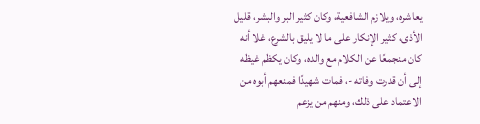يعاشره، ويلازم الشافعية، وكان كثير البر والبشر، قليل الأذى، كثير الإنكار على ما لا يليق بالشرع، غلا أنه كان منجمعًا عن الكلام مع والده، وكان يكظم غيظه إلى أن قدرت وفاته -، فمات شهيدًا فمنعهم أبوه من الاعتماد على ذلك، ومنهم من يزعم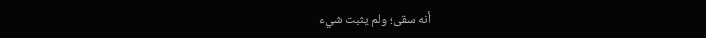أنه سقى؛ ولم يثبت شيء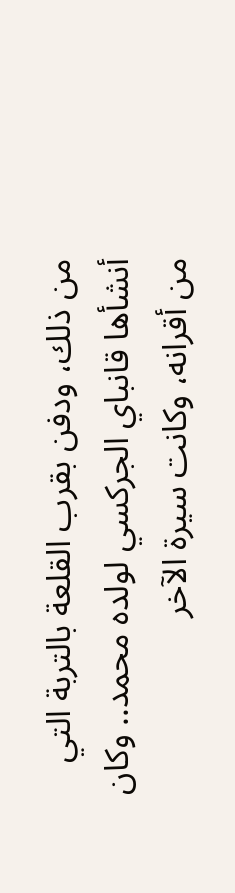من ذلك، ودفن بقرب القلعة بالتربة التي أنشأها قانباي الجركسي لولده محمد.. وكان من أقرانه، وكانت سيرة الآخر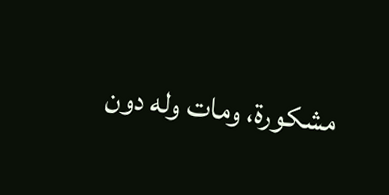مشكورة، ومات وله دون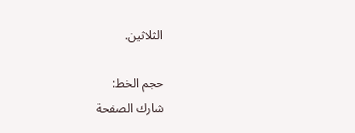الثلاثين.

حجم الخط:
شارك الصفحة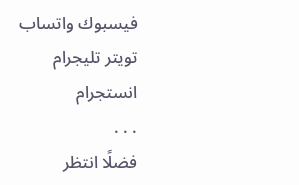فيسبوك واتساب تويتر تليجرام انستجرام
. . .
فضلًا انتظر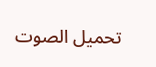تحميل الصوت